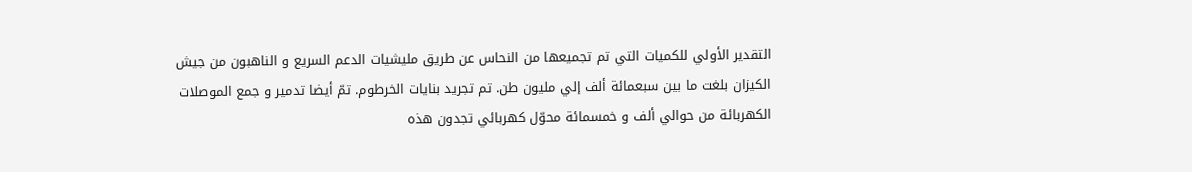التقدير الأولي للكميات التي تم تجميعها من النحاس عن طريق مليشيات الدعم السريع و الناهبون من جيش الكيزان بلغت ما بين سبعمائة ألف إلي مليون طن. تم تجريد بنايات الخرطوم. تمّ أيضا تدمير و جمع الموصلات الكهربائة من حوالي ألف و خمسمائة محوّل كهربائي تجدون هذه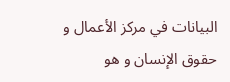البيانات في مركز الأعمال و حقوق الإنسان و هو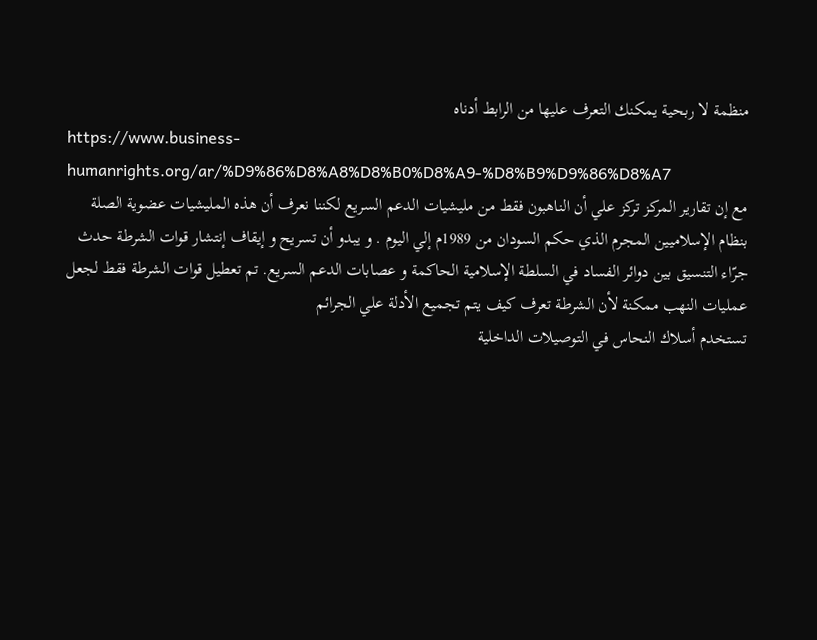منظمة لا ربحية يمكنك التعرف عليها من الرابط أدناه
https://www.business-humanrights.org/ar/%D9%86%D8%A8%D8%B0%D8%A9-%D8%B9%D9%86%D8%A7
مع إن تقارير المركز تركز علي أن الناهبون فقط من مليشيات الدعم السريع لكننا نعرف أن هذه المليشيات عضوية الصلة بنظام الإسلاميين المجرم الذي حكم السودان من 1989م إلي اليوم . و يبدو أن تسريح و إيقاف إنتشار قوات الشرطة حدث جرّاء التنسيق بين دوائر الفساد في السلطة الإسلامية الحاكمة و عصابات الدعم السريع. تم تعطيل قوات الشرطة فقط لجعل عمليات النهب ممكنة لأن الشرطة تعرف كيف يتم تجميع الأدلة علي الجرائم
تستخدم أسلاك النحاس في التوصيلات الداخلية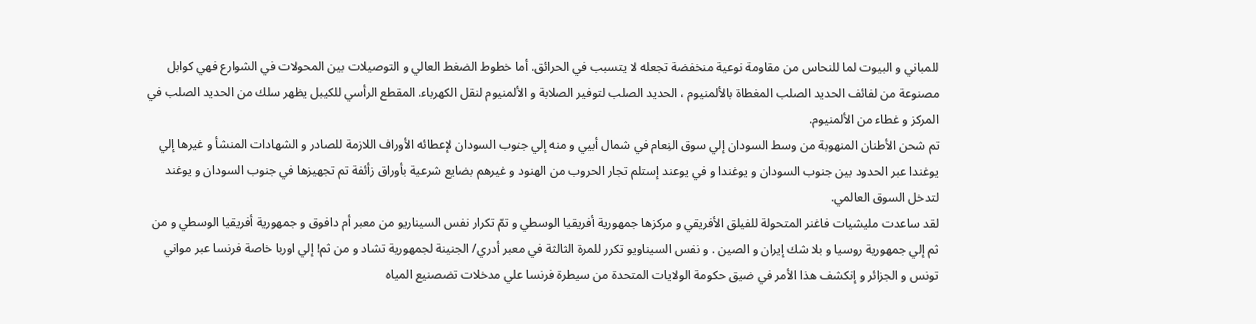للمباني و البيوت لما للنحاس من مقاومة نوعية منخفضة تجعله لا يتسبب في الحرائق. أما خطوط الضغط العالي و التوصيلات بين المحولات في الشوارع فهي كوابل مصنوعة من لفائف الحديد الصلب المغطاة بالألمنيوم ، الحديد الصلب لتوفير الصلابة و الألمنيوم لنقل الكهرباء. المقطع الرأسي للكيبل يظهر سلك من الحديد الصلب في المركز و غطاء من الألمنيوم.
تم شحن الأطنان المنهوبة من وسط السودان إلي سوق النِعام في شمال أبيي و منه إلي جنوب السودان لإعطائه الأوراف اللازمة للصادر و الشهادات المنشأ و غيرها إلي يوغندا عبر الحدود بين جنوب السودان و يوغندا و في يوعند إستلم تجار الحروب من الهنود و غيرهم بضايع شرعية بأوراق زأئفة تم تجهيزها في جنوب السودان و يوغند لتدخل السوق العالمي.
لقد ساعدت مليشيات فاغنر المتحولة للفيلق الأفريقي و مركزها جمهورية أفريقيا الوسطي و تمّ تكرار نفس السيناريو من معبر أم دافوق و جمهورية أفريقيا الوسطي و من ثم إلي جمهورية روسيا و بلا شك إيران و الصين . و نفس السيناويو تكرر للمرة الثالثة في معبر أدري/ الجنينة لجمهورية تشاد و من ثم! إلي اوربا خاصة فرنسا عبر مواني تونس و الجزائر و إنكشف هذا الأمر في ضيق حكومة الولايات المتحدة من سيطرة فرنسا علي مدخلات تضصنيع المياه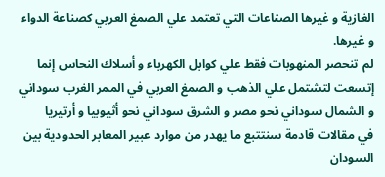الغازية و غيرها الصناعات التي تعتمد علي الصمغ العربي كصناعة الدواء و غيرها.
لم تنحصر المنهوبات فقط علي كوابل الكهرباء و أسلاك النحاس إنما إتسعت لتشتمل علي الذهب و الصمغ العربي في الممر الغرب سوداني و الشمال سوداني نحو مصر و الشرق سوداني نحو أثيوبيا و أرتيريا
في مقالات قادمة سنتتبع ما يهدر من موارد عبير المعابر الحدودية بين السودان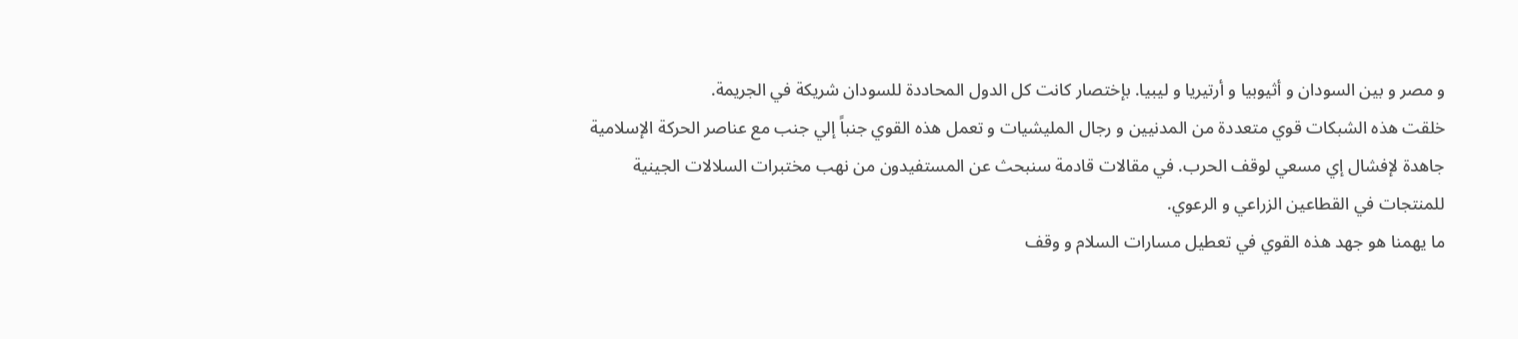و مصر و بين السودان و أثيوبيا و أرتيريا و ليبيا. بإختصار كانت كل الدول المحاددة للسودان شريكة في الجريمة.
خلقت هذه الشبكات قوي متعددة من المدنيين و رجال المليشيات و تعمل هذه القوي جنباً إلي جنب مع عناصر الحركة الإسلامية جاهدة لإفشال إي مسعي لوقف الحرب. في مقالات قادمة سنبحث عن المستفيدون من نهب مختبرات السلالات الجينية للمنتجات في القطاعين الزراعي و الرعوي.
ما يهمنا هو جهد هذه القوي في تعطيل مسارات السلام و وقف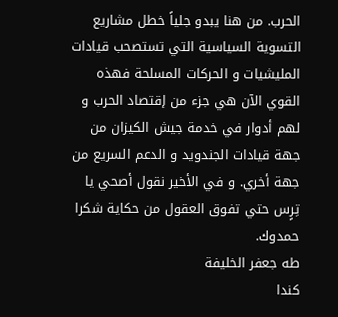الحرب. من هنا يبدو جلياً خطل مشاريع التسوية السياسية التي تستصحب قيادات المليشيات و الحركات المسلحة فهذه القوي الآن هي جزء من إقتصاد الحرب و لهم أدوار في خدمة جيش الكيزان من جهة قيادات الجندويد و الدعم السريع من جهة أخري. و في الأخير نقول أصحي يا تِرٍس حتي تفوق العقول من حكاية شكرا حمدوك.
طه جعفر الخليفة
كندا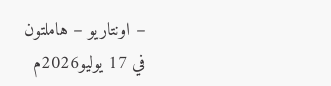– اونتاريو – هاملتون
في 17 يوليو2026م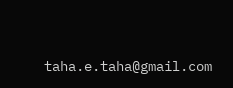taha.e.taha@gmail.com